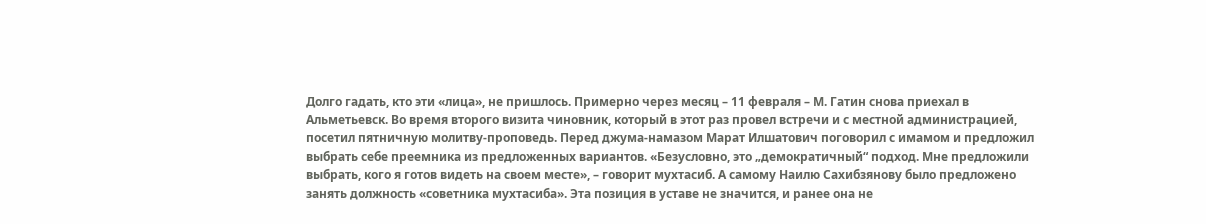Долго гадать, кто эти «лица», не пришлось. Примерно через месяц – 11 февраля – М. Гатин снова приехал в Альметьевск. Во время второго визита чиновник, который в этот раз провел встречи и с местной администрацией, посетил пятничную молитву-проповедь. Перед джума-намазом Марат Илшатович поговорил с имамом и предложил выбрать себе преемника из предложенных вариантов. «Безусловно, это „демократичный“ подход. Мне предложили выбрать, кого я готов видеть на своем месте», – говорит мухтасиб. А самому Наилю Сахибзянову было предложено занять должность «советника мухтасиба». Эта позиция в уставе не значится, и ранее она не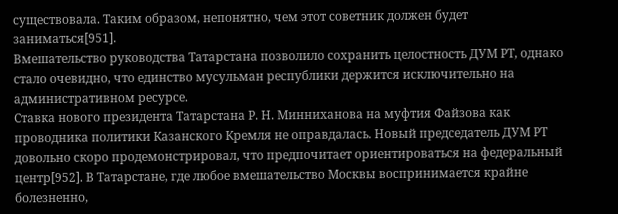существовала. Таким образом, непонятно, чем этот советник должен будет заниматься[951].
Вмешательство руководства Татарстана позволило сохранить целостность ДУМ РТ, однако стало очевидно, что единство мусульман республики держится исключительно на административном ресурсе.
Ставка нового президента Татарстана Р. Н. Минниханова на муфтия Файзова как проводника политики Казанского Кремля не оправдалась. Новый председатель ДУМ РТ довольно скоро продемонстрировал, что предпочитает ориентироваться на федеральный центр[952]. В Татарстане, где любое вмешательство Москвы воспринимается крайне болезненно,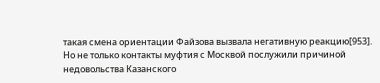такая смена ориентации Файзова вызвала негативную реакцию[953].
Но не только контакты муфтия с Москвой послужили причиной недовольства Казанского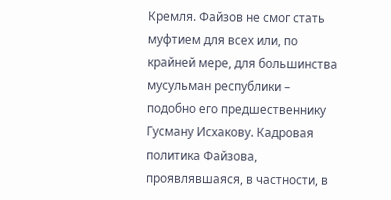Кремля. Файзов не смог стать муфтием для всех или, по крайней мере, для большинства мусульман республики – подобно его предшественнику Гусману Исхакову. Кадровая политика Файзова, проявлявшаяся, в частности, в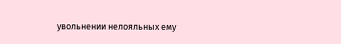увольнении нелояльных ему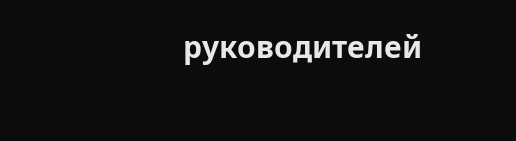руководителей